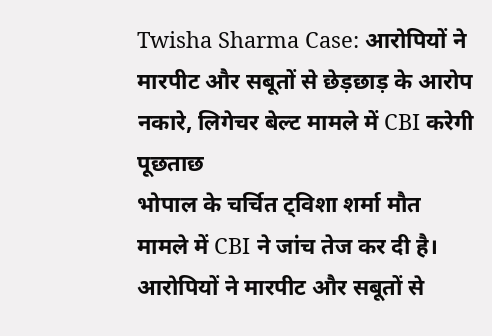Twisha Sharma Case: आरोपियों ने मारपीट और सबूतों से छेड़छाड़ के आरोप नकारे, लिगेचर बेल्ट मामले में CBI करेगी पूछताछ
भोपाल के चर्चित ट्विशा शर्मा मौत मामले में CBI ने जांच तेज कर दी है। आरोपियों ने मारपीट और सबूतों से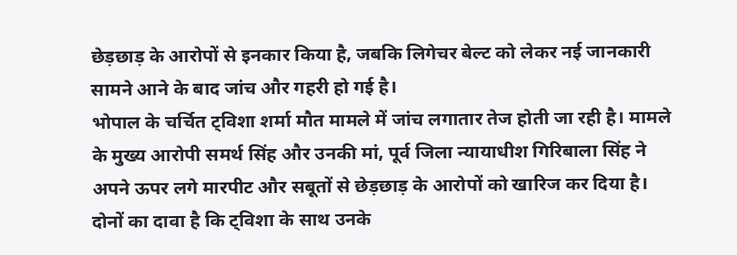छेड़छाड़ के आरोपों से इनकार किया है, जबकि लिगेचर बेल्ट को लेकर नई जानकारी सामने आने के बाद जांच और गहरी हो गई है।
भोपाल के चर्चित ट्विशा शर्मा मौत मामले में जांच लगातार तेज होती जा रही है। मामले के मुख्य आरोपी समर्थ सिंह और उनकी मां, पूर्व जिला न्यायाधीश गिरिबाला सिंह ने अपने ऊपर लगे मारपीट और सबूतों से छेड़छाड़ के आरोपों को खारिज कर दिया है। दोनों का दावा है कि ट्विशा के साथ उनके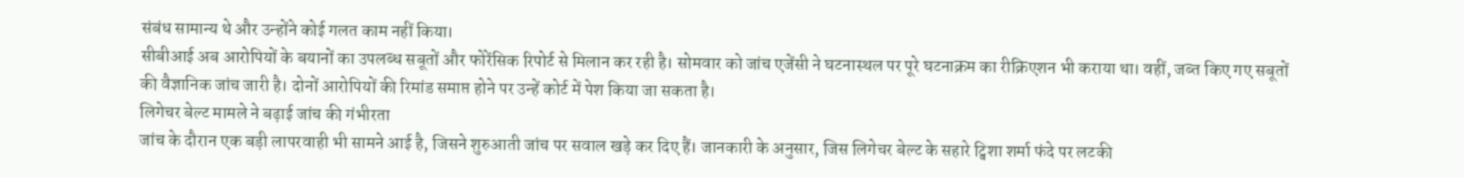संबंध सामान्य थे और उन्होंने कोई गलत काम नहीं किया।
सीबीआई अब आरोपियों के बयानों का उपलब्ध सबूतों और फोरेंसिक रिपोर्ट से मिलान कर रही है। सोमवार को जांच एजेंसी ने घटनास्थल पर पूरे घटनाक्रम का रीक्रिएशन भी कराया था। वहीं, जब्त किए गए सबूतों की वैज्ञानिक जांच जारी है। दोनों आरोपियों की रिमांड समाप्त होने पर उन्हें कोर्ट में पेश किया जा सकता है।
लिगेचर बेल्ट मामले ने बढ़ाई जांच की गंभीरता
जांच के दौरान एक बड़ी लापरवाही भी सामने आई है, जिसने शुरुआती जांच पर सवाल खड़े कर दिए हैं। जानकारी के अनुसार, जिस लिगेचर बेल्ट के सहारे ट्विशा शर्मा फंदे पर लटकी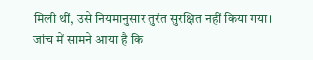मिली थीं, उसे नियमानुसार तुरंत सुरक्षित नहीं किया गया।
जांच में सामने आया है कि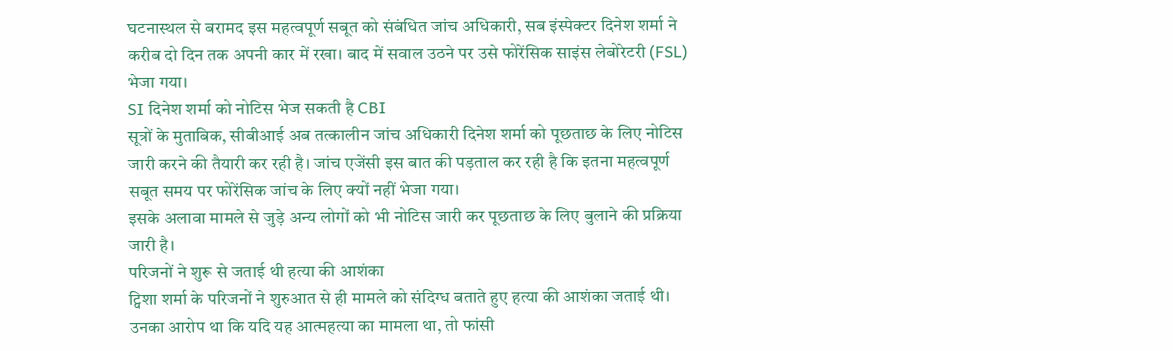घटनास्थल से बरामद इस महत्वपूर्ण सबूत को संबंधित जांच अधिकारी, सब इंस्पेक्टर दिनेश शर्मा ने करीब दो दिन तक अपनी कार में रखा। बाद में सवाल उठने पर उसे फोरेंसिक साइंस लेबोरेटरी (FSL) भेजा गया।
SI दिनेश शर्मा को नोटिस भेज सकती है CBI
सूत्रों के मुताबिक, सीबीआई अब तत्कालीन जांच अधिकारी दिनेश शर्मा को पूछताछ के लिए नोटिस जारी करने की तैयारी कर रही है। जांच एजेंसी इस बात की पड़ताल कर रही है कि इतना महत्वपूर्ण सबूत समय पर फोरेंसिक जांच के लिए क्यों नहीं भेजा गया।
इसके अलावा मामले से जुड़े अन्य लोगों को भी नोटिस जारी कर पूछताछ के लिए बुलाने की प्रक्रिया जारी है।
परिजनों ने शुरू से जताई थी हत्या की आशंका
ट्विशा शर्मा के परिजनों ने शुरुआत से ही मामले को संदिग्ध बताते हुए हत्या की आशंका जताई थी। उनका आरोप था कि यदि यह आत्महत्या का मामला था, तो फांसी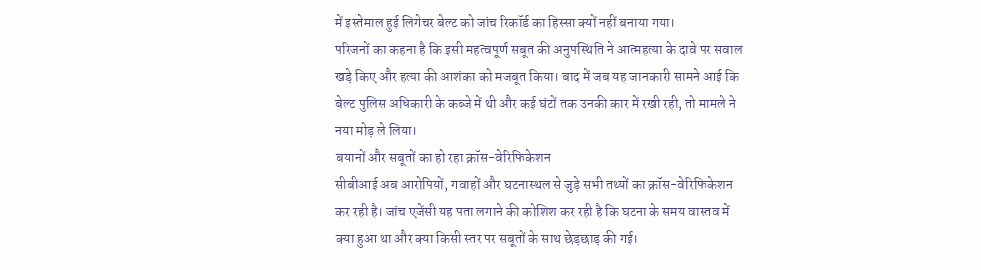में इस्तेमाल हुई लिगेचर बेल्ट को जांच रिकॉर्ड का हिस्सा क्यों नहीं बनाया गया।
परिजनों का कहना है कि इसी महत्वपूर्ण सबूत की अनुपस्थिति ने आत्महत्या के दावे पर सवाल खड़े किए और हत्या की आशंका को मजबूत किया। बाद में जब यह जानकारी सामने आई कि बेल्ट पुलिस अधिकारी के कब्जे में थी और कई घंटों तक उनकी कार में रखी रही, तो मामले ने नया मोड़ ले लिया।
बयानों और सबूतों का हो रहा क्रॉस-वेरिफिकेशन
सीबीआई अब आरोपियों, गवाहों और घटनास्थल से जुड़े सभी तथ्यों का क्रॉस-वेरिफिकेशन कर रही है। जांच एजेंसी यह पता लगाने की कोशिश कर रही है कि घटना के समय वास्तव में क्या हुआ था और क्या किसी स्तर पर सबूतों के साथ छेड़छाड़ की गई।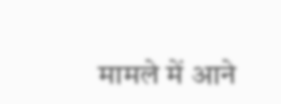मामले में आने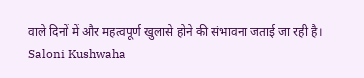वाले दिनों में और महत्वपूर्ण खुलासे होने की संभावना जताई जा रही है।
Saloni Kushwaha